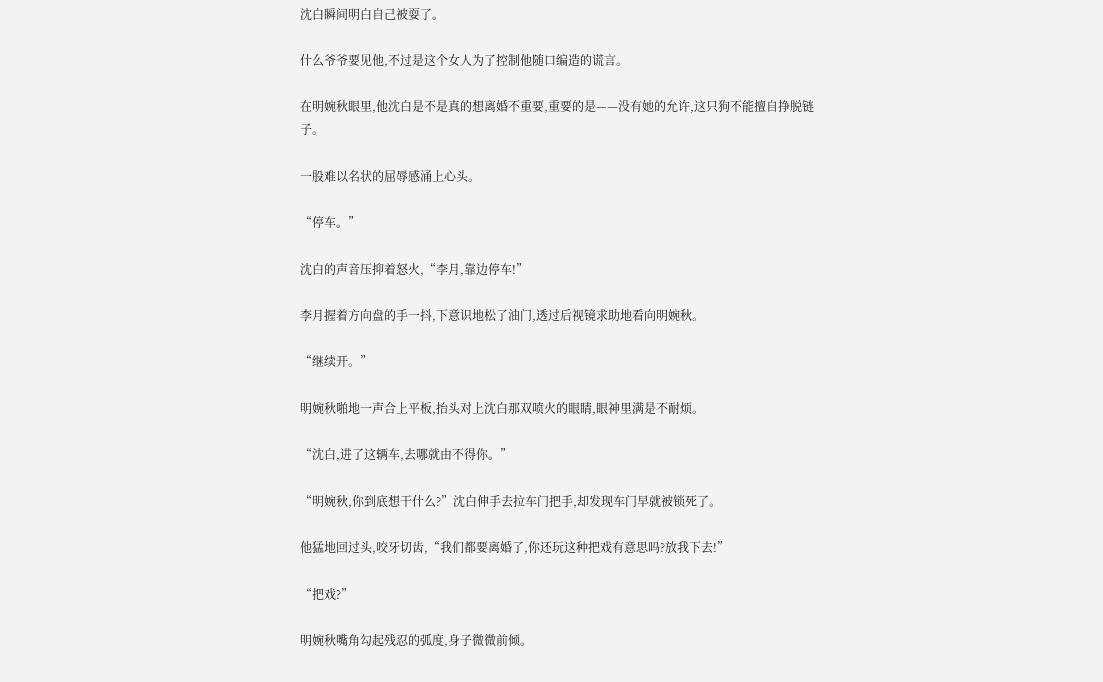沈白瞬间明白自己被耍了。

什么爷爷要见他,不过是这个女人为了控制他随口编造的谎言。

在明婉秋眼里,他沈白是不是真的想离婚不重要,重要的是——没有她的允许,这只狗不能擅自挣脱链子。

一股难以名状的屈辱感涌上心头。

“停车。”

沈白的声音压抑着怒火,“李月,靠边停车!”

李月握着方向盘的手一抖,下意识地松了油门,透过后视镜求助地看向明婉秋。

“继续开。”

明婉秋啪地一声合上平板,抬头对上沈白那双喷火的眼睛,眼神里满是不耐烦。

“沈白,进了这辆车,去哪就由不得你。”

“明婉秋,你到底想干什么?”沈白伸手去拉车门把手,却发现车门早就被锁死了。

他猛地回过头,咬牙切齿,“我们都要离婚了,你还玩这种把戏有意思吗?放我下去!”

“把戏?”

明婉秋嘴角勾起残忍的弧度,身子微微前倾。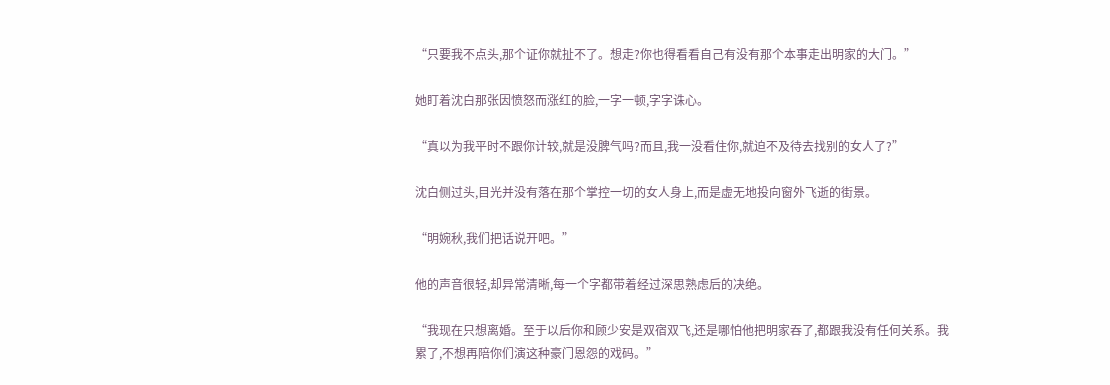“只要我不点头,那个证你就扯不了。想走?你也得看看自己有没有那个本事走出明家的大门。”

她盯着沈白那张因愤怒而涨红的脸,一字一顿,字字诛心。

“真以为我平时不跟你计较,就是没脾气吗?而且,我一没看住你,就迫不及待去找别的女人了?”

沈白侧过头,目光并没有落在那个掌控一切的女人身上,而是虚无地投向窗外飞逝的街景。

“明婉秋,我们把话说开吧。”

他的声音很轻,却异常清晰,每一个字都带着经过深思熟虑后的决绝。

“我现在只想离婚。至于以后你和顾少安是双宿双飞,还是哪怕他把明家吞了,都跟我没有任何关系。我累了,不想再陪你们演这种豪门恩怨的戏码。”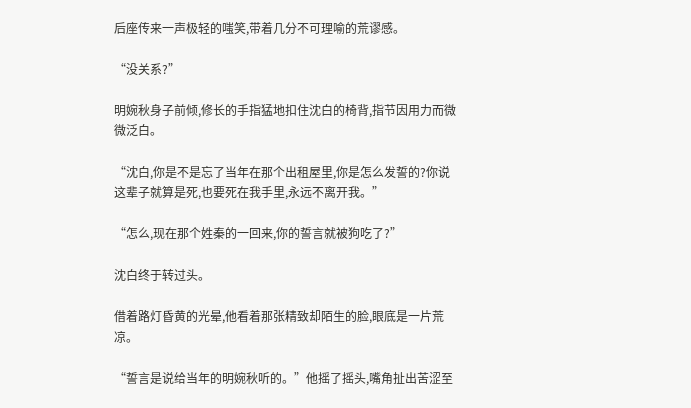后座传来一声极轻的嗤笑,带着几分不可理喻的荒谬感。

“没关系?”

明婉秋身子前倾,修长的手指猛地扣住沈白的椅背,指节因用力而微微泛白。

“沈白,你是不是忘了当年在那个出租屋里,你是怎么发誓的?你说这辈子就算是死,也要死在我手里,永远不离开我。”

“怎么,现在那个姓秦的一回来,你的誓言就被狗吃了?”

沈白终于转过头。

借着路灯昏黄的光晕,他看着那张精致却陌生的脸,眼底是一片荒凉。

“誓言是说给当年的明婉秋听的。”他摇了摇头,嘴角扯出苦涩至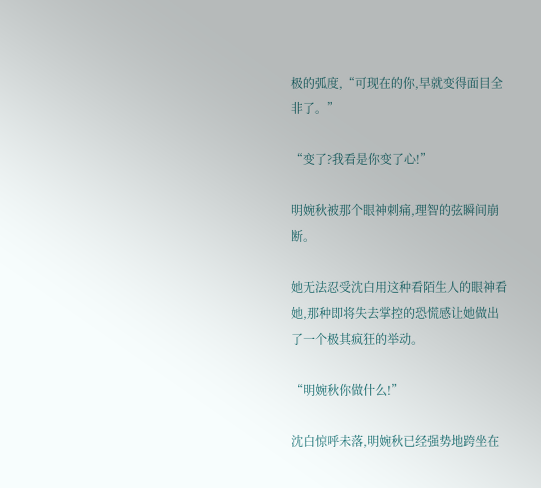极的弧度,“可现在的你,早就变得面目全非了。”

“变了?我看是你变了心!”

明婉秋被那个眼神刺痛,理智的弦瞬间崩断。

她无法忍受沈白用这种看陌生人的眼神看她,那种即将失去掌控的恐慌感让她做出了一个极其疯狂的举动。

“明婉秋你做什么!”

沈白惊呼未落,明婉秋已经强势地跨坐在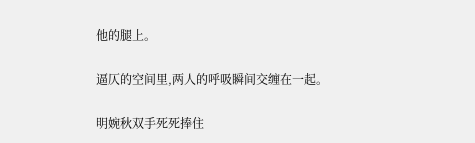他的腿上。

逼仄的空间里,两人的呼吸瞬间交缠在一起。

明婉秋双手死死捧住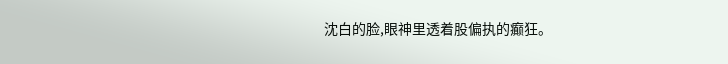沈白的脸,眼神里透着股偏执的癫狂。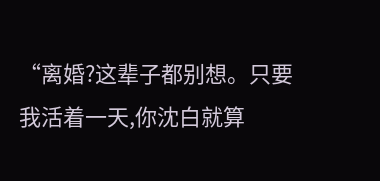“离婚?这辈子都别想。只要我活着一天,你沈白就算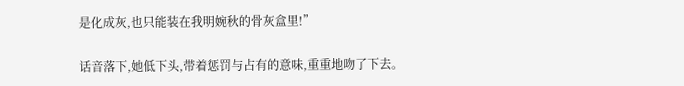是化成灰,也只能装在我明婉秋的骨灰盒里!”

话音落下,她低下头,带着惩罚与占有的意味,重重地吻了下去。